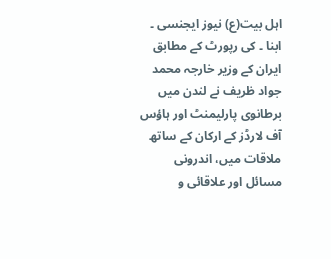اہل بیت(ع) نیوز ایجنسی ۔ ابنا ۔ کی رپورٹ کے مطابق ایران کے وزیر خارجہ محمد جواد ظریف نے لندن میں برطانوی پارلیمنٹ اور ہاؤس آف لارڈز کے ارکان کے ساتھ ملاقات میں، اندرونی مسائل اور علاقائی و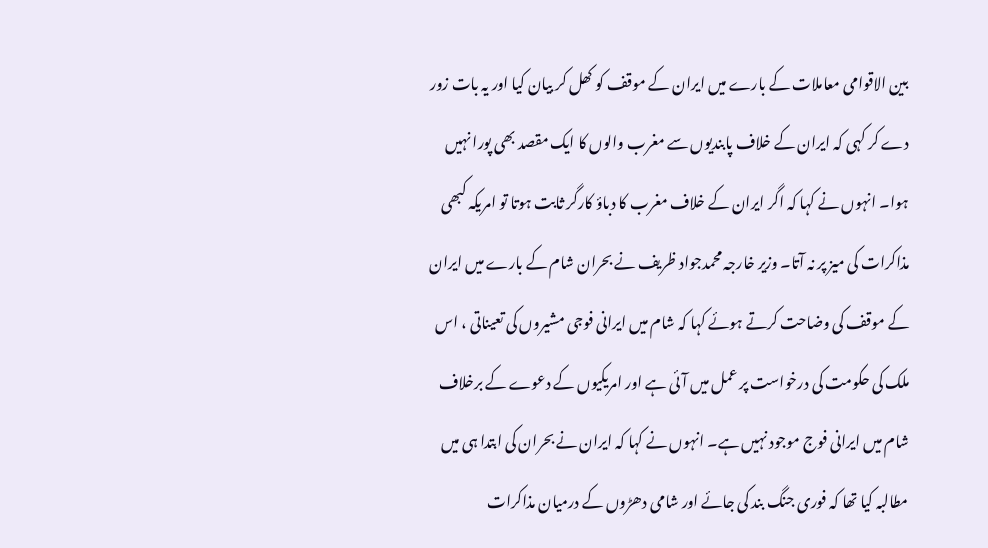بین الاقوامی معاملات کے بارے میں ایران کے موقف کو کھل کر بیان کیا اور یہ بات زور دے کر کہی کہ ایران کے خلاف پابندیوں سے مغرب والوں کا ایک مقصد بھی پورا نہیں ہوا۔ انہوں نے کہا کہ اگر ایران کے خلاف مغرب کا دباؤ کارگر ثابت ہوتا تو امریکہ کبھی مذاکرات کی میز پر نہ آتا۔ وزیر خارجہ محمدجواد ظریف نے بحران شام کے بارے میں ایران کے موقف کی وضاحت کرتے ہوئے کہا کہ شام میں ایرانی فوجی مشیروں کی تعیناتی ، اس ملک کی حکومت کی درخواست پر عمل میں آئی ہے اور امریکیوں کے دعوے کے برخلاف شام میں ایرانی فوج موجود نہیں ہے۔ انہوں نے کہا کہ ایران نے بحران کی ابتدا ہی میں مطالبہ کیا تھا کہ فوری جنگ بند کی جائے اور شامی دھڑوں کے درمیان مذاکرات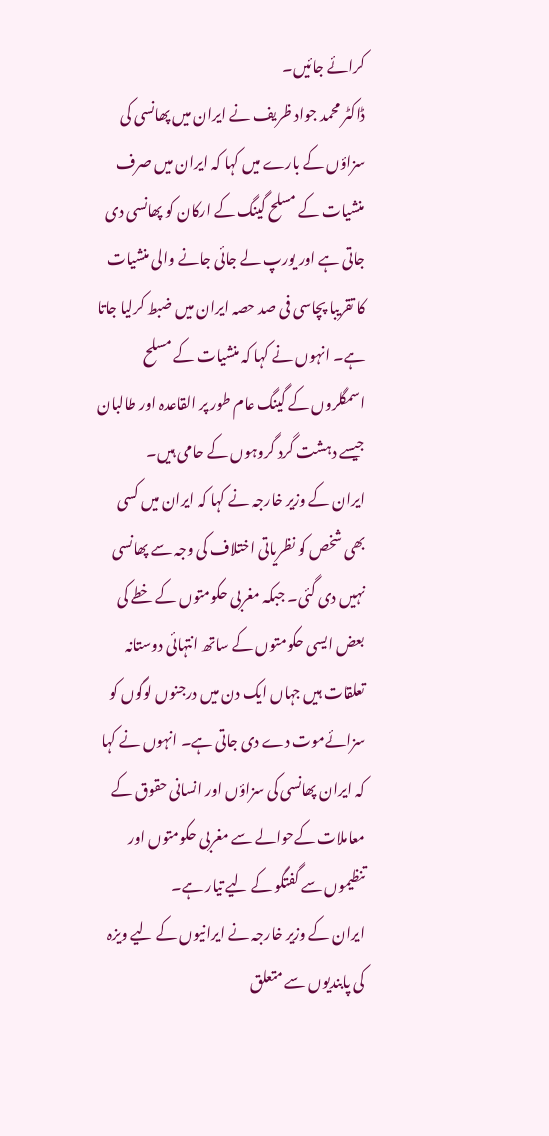کرائے جائیں۔
ڈاکٹر محمد جواد ظریف نے ایران میں پھانسی کی سزاؤں کے بارے میں کہا کہ ایران میں صرف منشیات کے مسلح گینگ کے ارکان کو پھانسی دی جاتی ہے اور یورپ لے جائی جانے والی منشیات کا تقریبا پچاسی فی صد حصہ ایران میں ضبط کرلیا جاتا ہے۔ انہوں نے کہا کہ منشیات کے مسلح اسمگلروں کے گینگ عام طور پر القاعدہ اور طالبان جیسے دہشت گرد گروہوں کے حامی ہیں۔
ایران کے وزیر خارجہ نے کہا کہ ایران میں کسی بھی شخص کو نظریاتی اختلاف کی وجہ سے پھانسی نہیں دی گئی۔ جبکہ مغربی حکومتوں کے خطے کی بعض ایسی حکومتوں کے ساتھ انتہائی دوستانہ تعلقات ہیں جہاں ایک دن میں درجنوں لوگوں کو سزائےموت دے دی جاتی ہے۔ انہوں نے کہا کہ ایران پھانسی کی سزاؤں اور انسانی حقوق کے معاملات کےحوالے سے مغربی حکومتوں اور تنظیموں سے گفتگو کے لیے تیار ہے۔
ایران کے وزیر خارجہ نے ایرانیوں کے لیے ویزہ کی پابندیوں سے متعلق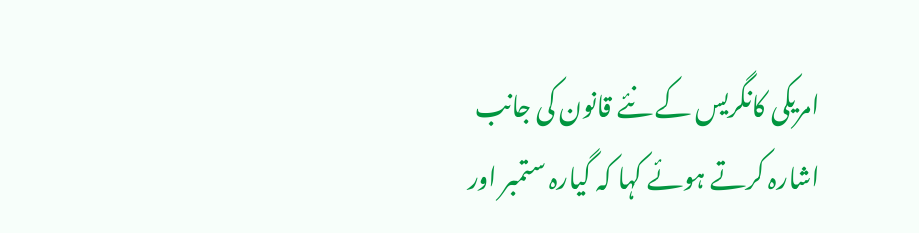امریکی کانگریس کے نئے قانون کی جانب اشارہ کرتے ہوئے کہا کہ گیارہ ستمبر اور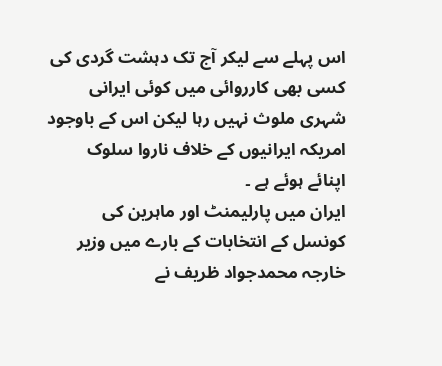اس پہلے سے لیکر آج تک دہشت گردی کی کسی بھی کارروائی میں کوئی ایرانی شہری ملوث نہیں رہا لیکن اس کے باوجود امریکہ ایرانیوں کے خلاف ناروا سلوک اپنائے ہوئے ہے ۔
ایران میں پارلیمنٹ اور ماہرین کی کونسل کے انتخابات کے بارے میں وزیر خارجہ محمدجواد ظریف نے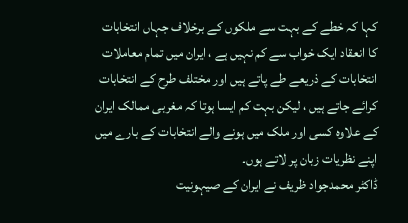کہا کہ خطے کے بہت سے ملکوں کے برخلاف جہاں انتخابات کا انعقاد ایک خواب سے کم نہیں ہے ، ایران میں تمام معاملات انتخابات کے ذریعے طے پاتے ہیں اور مختلف طرح کے انتخابات کرائے جاتے ہیں ، لیکن بہت کم ایسا ہوتا کہ مغربی ممالک ایران کے علاوہ کسی اور ملک میں ہونے والے انتخابات کے بارے میں اپنے نظریات زبان پر لاتے ہوں۔
ڈاکٹر محمدجواد ظریف نے ایران کے صیہونیت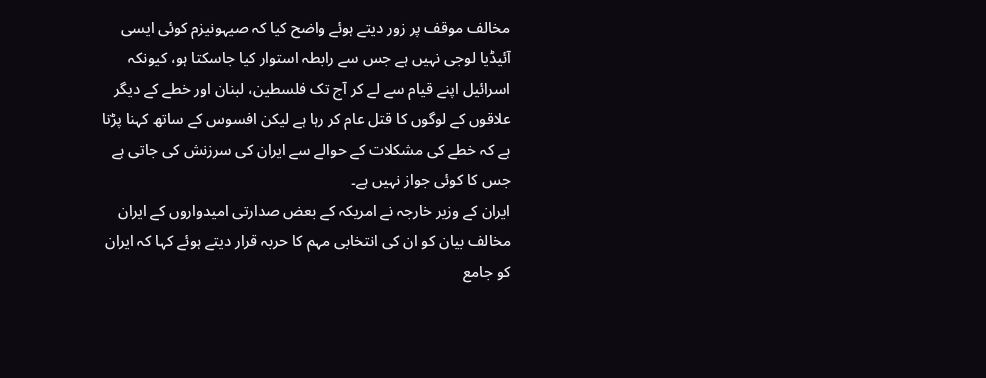مخالف موقف پر زور دیتے ہوئے واضح کیا کہ صیہونیزم کوئی ایسی آئیڈیا لوجی نہیں ہے جس سے رابطہ استوار کیا جاسکتا ہو، کیونکہ اسرائیل اپنے قیام سے لے کر آج تک فلسطین، لبنان اور خطے کے دیگر علاقوں کے لوگوں کا قتل عام کر رہا ہے لیکن افسوس کے ساتھ کہنا پڑتا ہے کہ خطے کی مشکلات کے حوالے سے ایران کی سرزنش کی جاتی ہے جس کا کوئی جواز نہیں ہے۔
ایران کے وزیر خارجہ نے امریکہ کے بعض صدارتی امیدواروں کے ایران مخالف بیان کو ان کی انتخابی مہم کا حربہ قرار دیتے ہوئے کہا کہ ایران کو جامع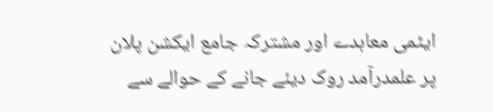ایٹمی معاہدے اور مشترکہ جامع ایکشن پلان پر علمدرآمد روک دیئے جانے کے حوالے سے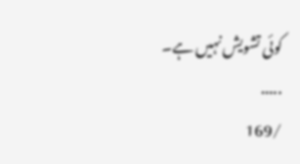کوئی تشویش نہیں ہے۔
.....
/169